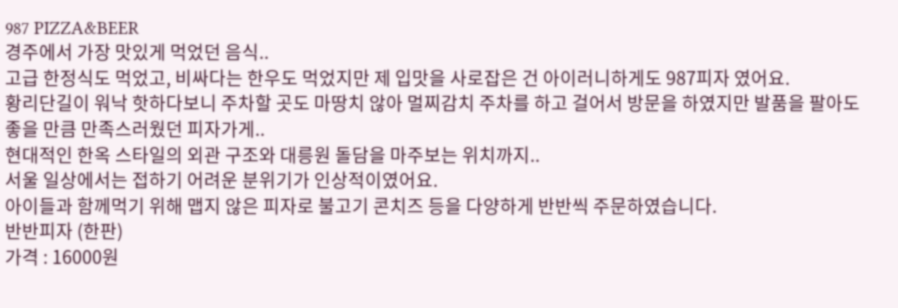987 PIZZA&BEER
경주에서 가장 맛있게 먹었던 음식..
고급 한정식도 먹었고, 비싸다는 한우도 먹었지만 제 입맛을 사로잡은 건 아이러니하게도 987피자 였어요.
황리단길이 워낙 핫하다보니 주차할 곳도 마땅치 않아 멀찌감치 주차를 하고 걸어서 방문을 하였지만 발품을 팔아도 좋을 만큼 만족스러웠던 피자가게..
현대적인 한옥 스타일의 외관 구조와 대릉원 돌담을 마주보는 위치까지..
서울 일상에서는 접하기 어려운 분위기가 인상적이였어요.
아이들과 함께먹기 위해 맵지 않은 피자로 불고기 콘치즈 등을 다양하게 반반씩 주문하였습니다.
반반피자 (한판)
가격 : 16000원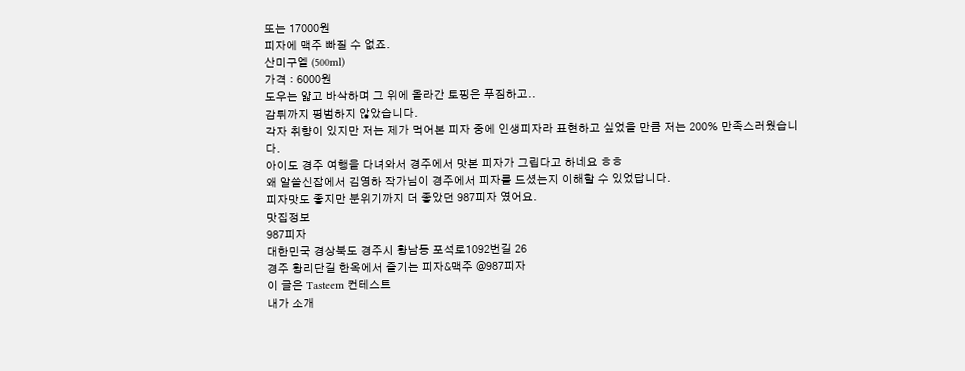또는 17000원
피자에 맥주 빠질 수 없죠.
산미구엘 (500ml)
가격 : 6000원
도우는 얇고 바삭하며 그 위에 올라간 토핑은 푸짐하고..
감튀까지 평범하지 않았습니다.
각자 취향이 있지만 저는 제가 먹어본 피자 중에 인생피자라 표현하고 싶었을 만큼 저는 200% 만족스러웠습니다.
아이도 경주 여행을 다녀와서 경주에서 맛본 피자가 그립다고 하네요 ㅎㅎ
왜 알쓸신잡에서 김영하 작가님이 경주에서 피자를 드셨는지 이해할 수 있었답니다.
피자맛도 좋지만 분위기까지 더 좋았던 987피자 였어요.
맛집정보
987피자
대한민국 경상북도 경주시 황남동 포석로1092번길 26
경주 황리단길 한옥에서 즐기는 피자&맥주 @987피자
이 글은 Tasteem 컨테스트
내가 소개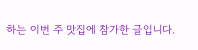하는 이번 주 맛집에 참가한 글입니다.